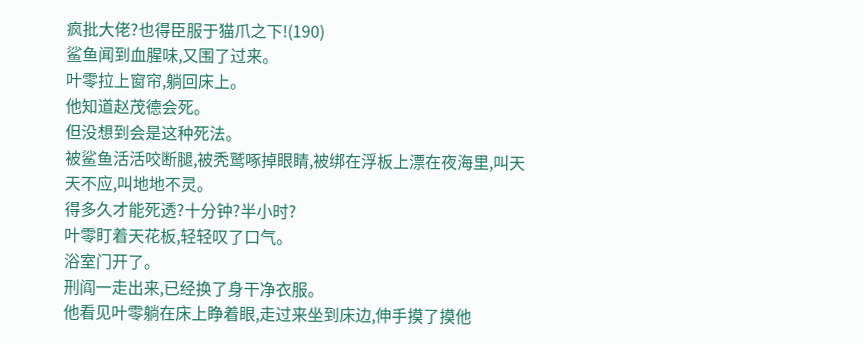疯批大佬?也得臣服于猫爪之下!(190)
鲨鱼闻到血腥味,又围了过来。
叶零拉上窗帘,躺回床上。
他知道赵茂德会死。
但没想到会是这种死法。
被鲨鱼活活咬断腿,被秃鹫啄掉眼睛,被绑在浮板上漂在夜海里,叫天天不应,叫地地不灵。
得多久才能死透?十分钟?半小时?
叶零盯着天花板,轻轻叹了口气。
浴室门开了。
刑阎一走出来,已经换了身干净衣服。
他看见叶零躺在床上睁着眼,走过来坐到床边,伸手摸了摸他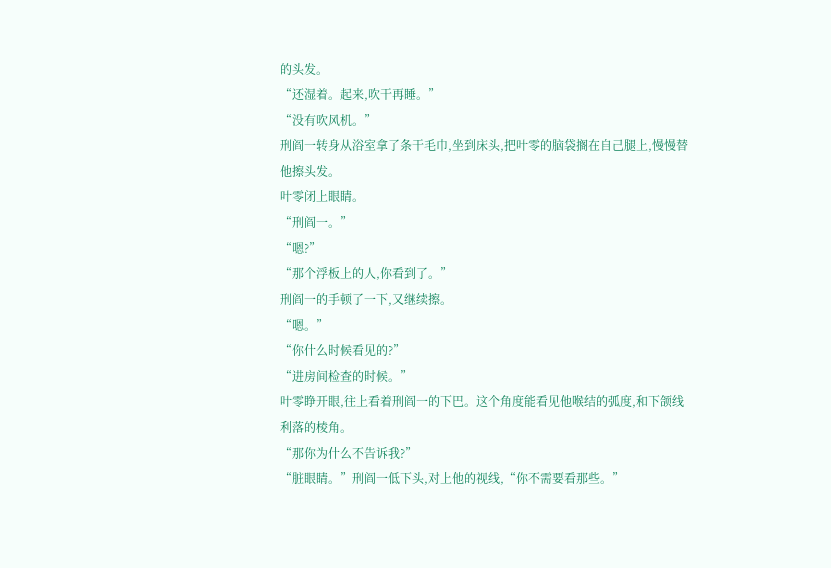的头发。
“还湿着。起来,吹干再睡。”
“没有吹风机。”
刑阎一转身从浴室拿了条干毛巾,坐到床头,把叶零的脑袋搁在自己腿上,慢慢替他擦头发。
叶零闭上眼睛。
“刑阎一。”
“嗯?”
“那个浮板上的人,你看到了。”
刑阎一的手顿了一下,又继续擦。
“嗯。”
“你什么时候看见的?”
“进房间检查的时候。”
叶零睁开眼,往上看着刑阎一的下巴。这个角度能看见他喉结的弧度,和下颌线利落的棱角。
“那你为什么不告诉我?”
“脏眼睛。”刑阎一低下头,对上他的视线,“你不需要看那些。”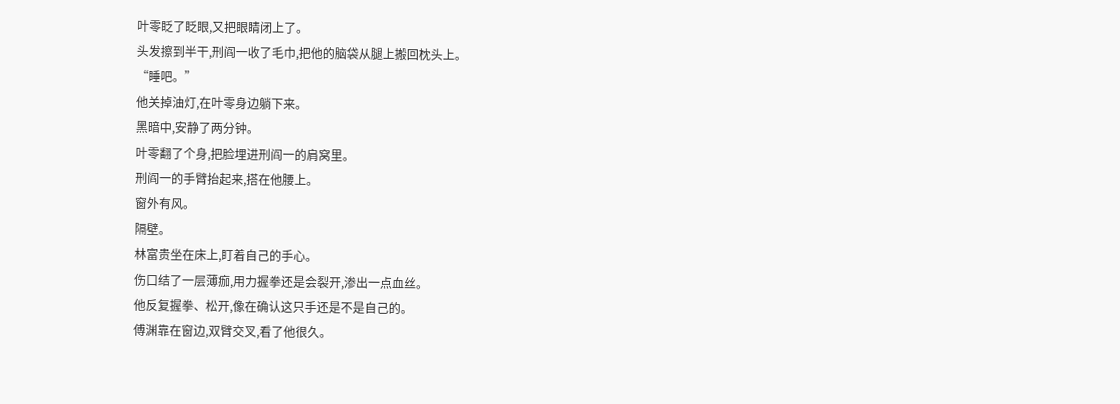叶零眨了眨眼,又把眼睛闭上了。
头发擦到半干,刑阎一收了毛巾,把他的脑袋从腿上搬回枕头上。
“睡吧。”
他关掉油灯,在叶零身边躺下来。
黑暗中,安静了两分钟。
叶零翻了个身,把脸埋进刑阎一的肩窝里。
刑阎一的手臂抬起来,搭在他腰上。
窗外有风。
隔壁。
林富贵坐在床上,盯着自己的手心。
伤口结了一层薄痂,用力握拳还是会裂开,渗出一点血丝。
他反复握拳、松开,像在确认这只手还是不是自己的。
傅渊靠在窗边,双臂交叉,看了他很久。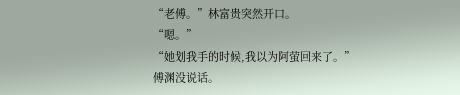“老傅。”林富贵突然开口。
“嗯。”
“她划我手的时候,我以为阿萤回来了。”
傅渊没说话。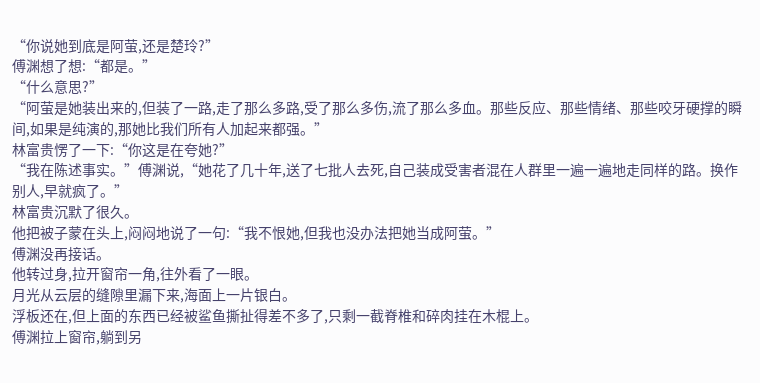“你说她到底是阿萤,还是楚玲?”
傅渊想了想:“都是。”
“什么意思?”
“阿萤是她装出来的,但装了一路,走了那么多路,受了那么多伤,流了那么多血。那些反应、那些情绪、那些咬牙硬撑的瞬间,如果是纯演的,那她比我们所有人加起来都强。”
林富贵愣了一下:“你这是在夸她?”
“我在陈述事实。”傅渊说,“她花了几十年,送了七批人去死,自己装成受害者混在人群里一遍一遍地走同样的路。换作别人,早就疯了。”
林富贵沉默了很久。
他把被子蒙在头上,闷闷地说了一句:“我不恨她,但我也没办法把她当成阿萤。”
傅渊没再接话。
他转过身,拉开窗帘一角,往外看了一眼。
月光从云层的缝隙里漏下来,海面上一片银白。
浮板还在,但上面的东西已经被鲨鱼撕扯得差不多了,只剩一截脊椎和碎肉挂在木棍上。
傅渊拉上窗帘,躺到另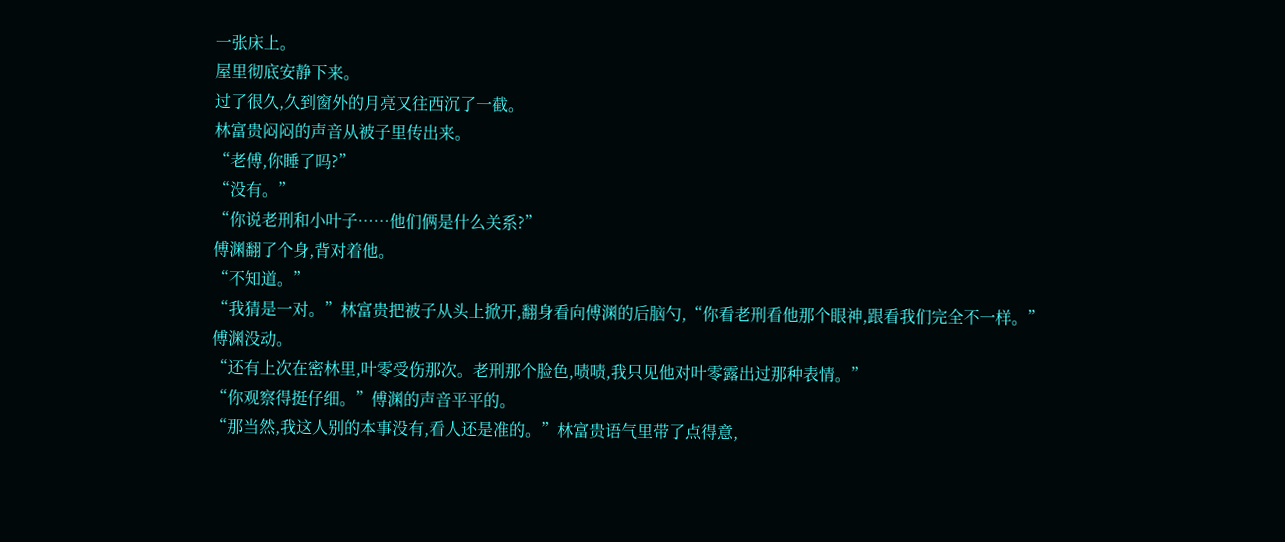一张床上。
屋里彻底安静下来。
过了很久,久到窗外的月亮又往西沉了一截。
林富贵闷闷的声音从被子里传出来。
“老傅,你睡了吗?”
“没有。”
“你说老刑和小叶子……他们俩是什么关系?”
傅渊翻了个身,背对着他。
“不知道。”
“我猜是一对。”林富贵把被子从头上掀开,翻身看向傅渊的后脑勺,“你看老刑看他那个眼神,跟看我们完全不一样。”
傅渊没动。
“还有上次在密林里,叶零受伤那次。老刑那个脸色,啧啧,我只见他对叶零露出过那种表情。”
“你观察得挺仔细。”傅渊的声音平平的。
“那当然,我这人别的本事没有,看人还是准的。”林富贵语气里带了点得意,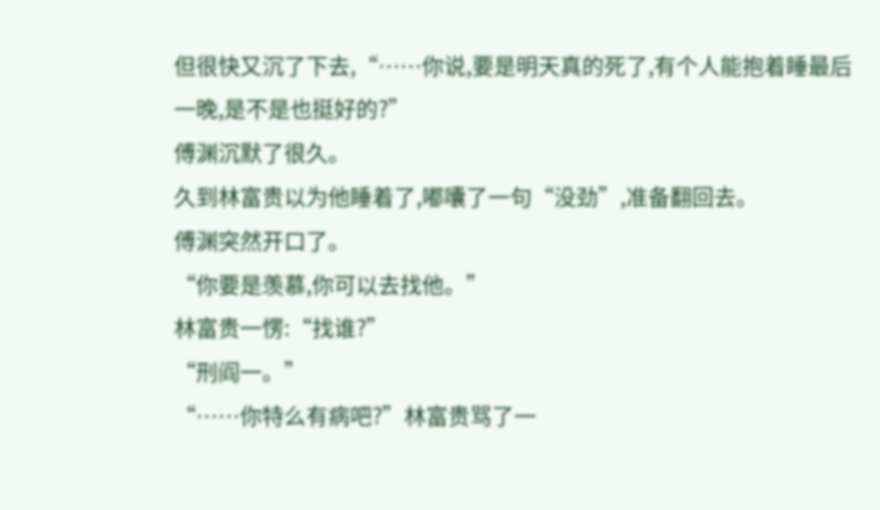但很快又沉了下去,“……你说,要是明天真的死了,有个人能抱着睡最后一晚,是不是也挺好的?”
傅渊沉默了很久。
久到林富贵以为他睡着了,嘟囔了一句“没劲”,准备翻回去。
傅渊突然开口了。
“你要是羡慕,你可以去找他。”
林富贵一愣:“找谁?”
“刑阎一。”
“……你特么有病吧?”林富贵骂了一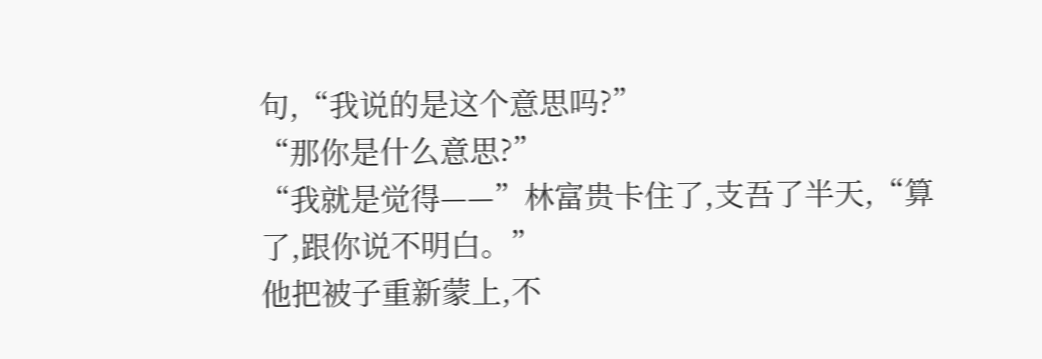句,“我说的是这个意思吗?”
“那你是什么意思?”
“我就是觉得——”林富贵卡住了,支吾了半天,“算了,跟你说不明白。”
他把被子重新蒙上,不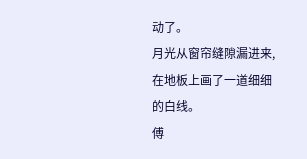动了。
月光从窗帘缝隙漏进来,在地板上画了一道细细的白线。
傅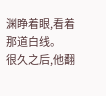渊睁着眼,看着那道白线。
很久之后,他翻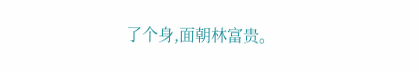了个身,面朝林富贵。